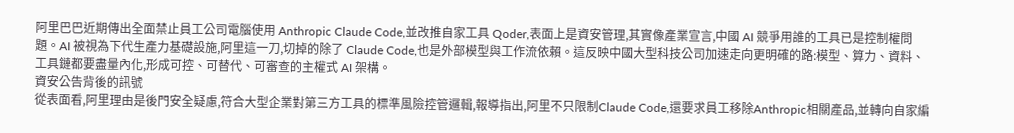阿里巴巴近期傳出全面禁止員工公司電腦使用 Anthropic Claude Code,並改推自家工具 Qoder,表面上是資安管理,其實像產業宣言,中國 AI 競爭用誰的工具已是控制權問題。AI 被視為下代生產力基礎設施,阿里這一刀,切掉的除了 Claude Code,也是外部模型與工作流依賴。這反映中國大型科技公司加速走向更明確的路:模型、算力、資料、工具鏈都要盡量內化,形成可控、可替代、可審查的主權式 AI 架構。
資安公告背後的訊號
從表面看,阿里理由是後門安全疑慮,符合大型企業對第三方工具的標準風險控管邏輯,報導指出,阿里不只限制Claude Code,還要求員工移除Anthropic相關產品,並轉向自家編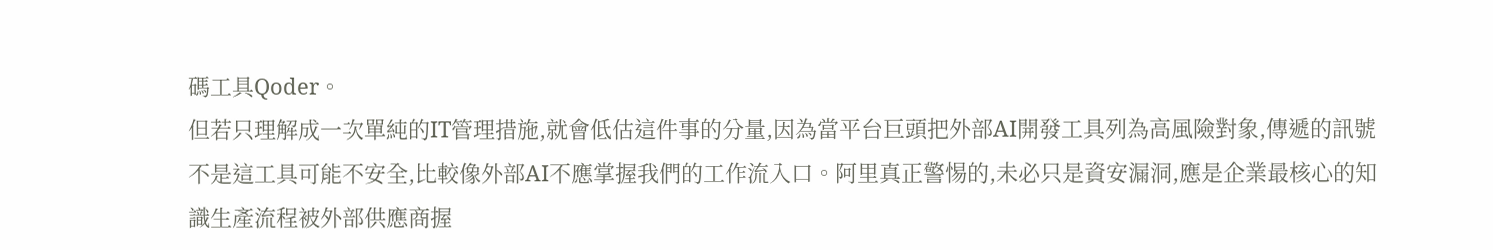碼工具Qoder。
但若只理解成一次單純的IT管理措施,就會低估這件事的分量,因為當平台巨頭把外部AI開發工具列為高風險對象,傳遞的訊號不是這工具可能不安全,比較像外部AI不應掌握我們的工作流入口。阿里真正警惕的,未必只是資安漏洞,應是企業最核心的知識生產流程被外部供應商握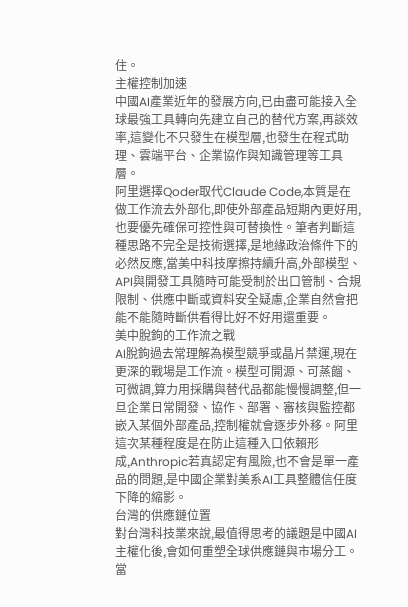住。
主權控制加速
中國AI產業近年的發展方向,已由盡可能接入全球最強工具轉向先建立自己的替代方案,再談效率,這變化不只發生在模型層,也發生在程式助理、雲端平台、企業協作與知識管理等工具層。
阿里選擇Qoder取代Claude Code,本質是在做工作流去外部化,即使外部產品短期內更好用,也要優先確保可控性與可替換性。筆者判斷這種思路不完全是技術選擇,是地緣政治條件下的必然反應,當美中科技摩擦持續升高,外部模型、API與開發工具隨時可能受制於出口管制、合規限制、供應中斷或資料安全疑慮,企業自然會把能不能隨時斷供看得比好不好用還重要。
美中脫鉤的工作流之戰
AI脫鉤過去常理解為模型競爭或晶片禁運,現在更深的戰場是工作流。模型可開源、可蒸餾、可微調,算力用採購與替代品都能慢慢調整,但一旦企業日常開發、協作、部署、審核與監控都嵌入某個外部產品,控制權就會逐步外移。阿里這次某種程度是在防止這種入口依賴形成,Anthropic若真認定有風險,也不會是單一產品的問題,是中國企業對美系AI工具整體信任度下降的縮影。
台灣的供應鏈位置
對台灣科技業來說,最值得思考的議題是中國AI主權化後,會如何重塑全球供應鏈與市場分工。當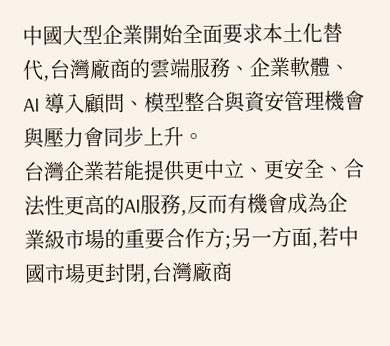中國大型企業開始全面要求本土化替代,台灣廠商的雲端服務、企業軟體、AI 導入顧問、模型整合與資安管理機會與壓力會同步上升。
台灣企業若能提供更中立、更安全、合法性更高的AI服務,反而有機會成為企業級市場的重要合作方;另一方面,若中國市場更封閉,台灣廠商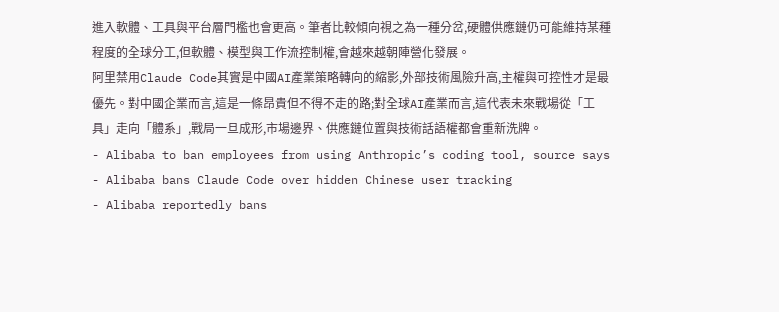進入軟體、工具與平台層門檻也會更高。筆者比較傾向視之為一種分岔,硬體供應鏈仍可能維持某種程度的全球分工,但軟體、模型與工作流控制權,會越來越朝陣營化發展。
阿里禁用Claude Code其實是中國AI產業策略轉向的縮影,外部技術風險升高,主權與可控性才是最優先。對中國企業而言,這是一條昂貴但不得不走的路;對全球AI產業而言,這代表未來戰場從「工具」走向「體系」,戰局一旦成形,市場邊界、供應鏈位置與技術話語權都會重新洗牌。
- Alibaba to ban employees from using Anthropic’s coding tool, source says
- Alibaba bans Claude Code over hidden Chinese user tracking
- Alibaba reportedly bans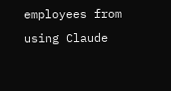employees from using Claude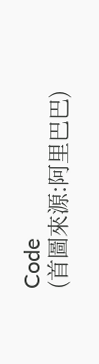Code
(首圖來源:阿里巴巴)